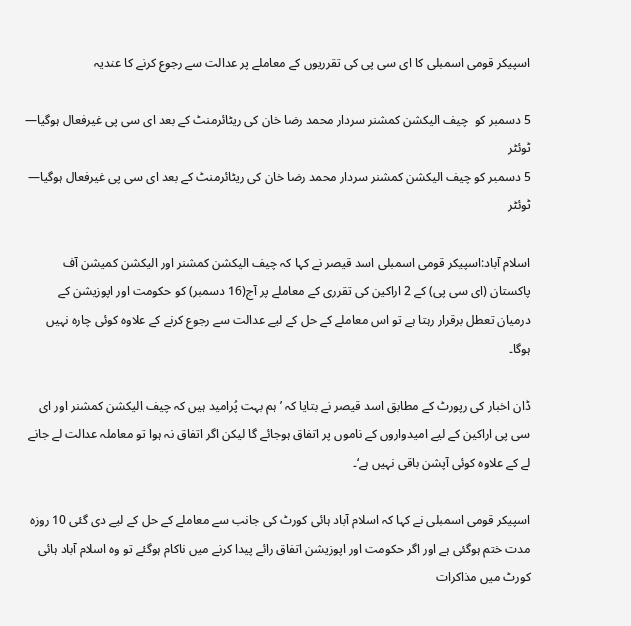اسپیکر قومی اسمبلی کا ای سی پی کی تقرریوں کے معاملے پر عدالت سے رجوع کرنے کا عندیہ

5 دسمبر کو  چیف الیکشن کمشنر سردار محمد رضا خان کی ریٹائرمنٹ کے بعد ای سی پی غیرفعال ہوگیا—  ٹوئٹر
5 دسمبر کو چیف الیکشن کمشنر سردار محمد رضا خان کی ریٹائرمنٹ کے بعد ای سی پی غیرفعال ہوگیا— ٹوئٹر

اسلام آباد:اسپیکر قومی اسمبلی اسد قیصر نے کہا کہ چیف الیکشن کمشنر اور الیکشن کمیشن آف پاکستان (ای سی پی) کے 2 اراکین کی تقرری کے معاملے پر آج(16 دسمبر) کو حکومت اور اپوزیشن کے درمیان تعطل برقرار رہتا ہے تو اس معاملے کے حل کے لیے عدالت سے رجوع کرنے کے علاوہ کوئی چارہ نہیں ہوگا۔

ڈان اخبار کی رپورٹ کے مطابق اسد قیصر نے بتایا کہ ’ ہم بہت پُرامید ہیں کہ چیف الیکشن کمشنر اور ای سی پی اراکین کے لیے امیدواروں کے ناموں پر اتفاق ہوجائے گا لیکن اگر اتفاق نہ ہوا تو معاملہ عدالت لے جانے لے کے علاوہ کوئی آپشن باقی نہیں ہے‘۔

اسپیکر قومی اسمبلی نے کہا کہ اسلام آباد ہائی کورٹ کی جانب سے معاملے کے حل کے لیے دی گئی 10 روزہ مدت ختم ہوگئی ہے اور اگر حکومت اور اپوزیشن اتفاق رائے پیدا کرنے میں ناکام ہوگئے تو وہ اسلام آباد ہائی کورٹ میں مذاکرات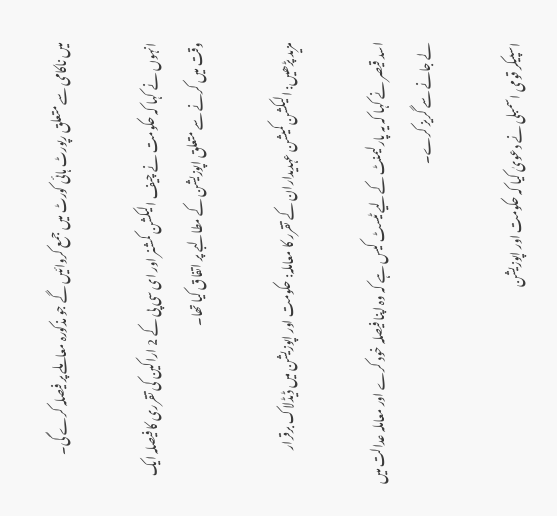میں ناکامی سے متعلق رپورٹ ہائی کورٹ میں جمع کروائیں گے جو مذکورہ معاملے پر فیصلہ کرے گی۔

انہوں نے کہا کہ حکومت نے چیف الیکشن کمشنر اور ای سی پی کے 2 اراکین کی تقرری کا فیصلہ ایک وقت میں کرنے سے متعلق اپوزیشن کے مطالبے پر اتفاق کیا تھا۔

مزید پڑھیں: الیکشن کمیشن عہدیداران کے تقرر کا معاملہ: حکومت اور اپوزیشن میں ڈیڈلاک برقرار

اسد قیصر نے کہا کہ یہ پارلیمنٹ کےلیے ٹیسٹ کیس ہے کہ وہ اپنا فیصلہ خود کرے اور معاملہ عدالت میں لے جانے سے گریز کرے۔

اسپیکر قومی اسمبلی نے دعویٰ کیا کہ حکومت اور اپوزیشن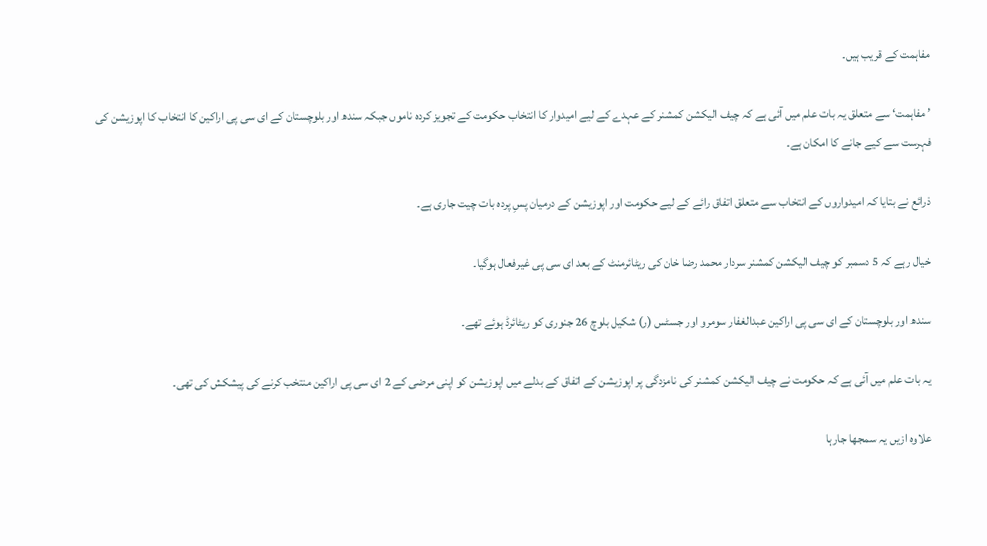مفاہمت کے قریب ہیں۔

’ مفاہمت‘ سے متعلق یہ بات علم میں آئی ہے کہ چیف الیکشن کمشنر کے عہدے کے لیے امیدوار کا انتخاب حکومت کے تجویز کردہ ناموں جبکہ سندھ اور بلوچستان کے ای سی پی اراکین کا انتخاب کا اپوزیشن کی فہرست سے کیے جانے کا امکان ہے۔

ذرائع نے بتایا کہ امیدواروں کے انتخاب سے متعلق اتفاق رائے کے لیے حکومت اور اپوزیشن کے درمیان پسِ پردہ بات چیت جاری ہے۔

خیال رہے کہ 5 دسمبر کو چیف الیکشن کمشنر سردار محمد رضا خان کی ریٹائرمنٹ کے بعد ای سی پی غیرفعال ہوگیا۔

سندھ اور بلوچستان کے ای سی پی اراکین عبدالغفار سومرو اور جسٹس (ر) شکیل بلوچ 26 جنوری کو ریٹائرڈ ہوئے تھے۔

یہ بات علم میں آئی ہے کہ حکومت نے چیف الیکشن کمشنر کی نامزدگی پر اپوزیشن کے اتفاق کے بدلے میں اپوزیشن کو اپنی مرضی کے 2 ای سی پی اراکین منتخب کرنے کی پیشکش کی تھی۔

علاوہ ازیں یہ سمجھا جارہا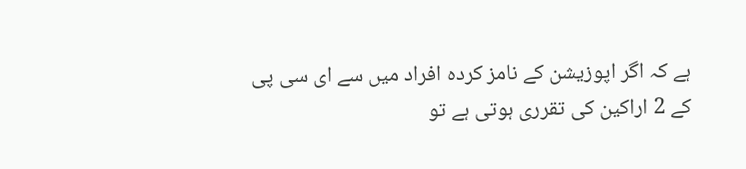ہے کہ اگر اپوزیشن کے نامز کردہ افراد میں سے ای سی پی کے 2 اراکین کی تقرری ہوتی ہے تو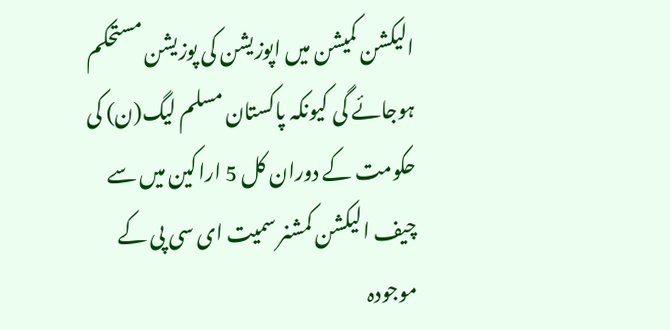الیکشن کمیشن میں اپوزیشن کی پوزیشن مستحکم ہوجائے گی کیونکہ پاکستان مسلم لیگ(ن) کی حکومت کے دوران کل 5 اراکین میں سے چیف الیکشن کمشنر سمیت ای سی پی کے موجودہ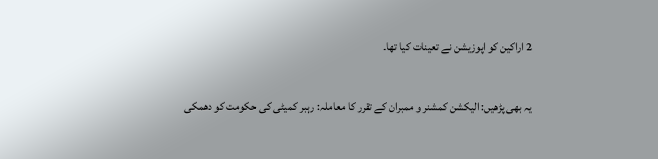2 اراکین کو اپوزیشن نے تعینات کیا تھا۔

یہ بھی پڑھیں: الیکشن کمشنر و ممبران کے تقرر کا معاملہ: رہبر کمیٹی کی حکومت کو دھمکی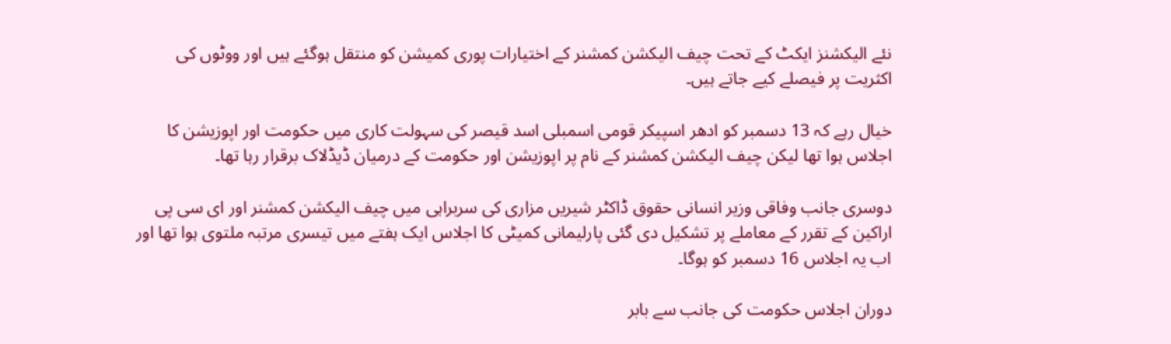نئے الیکشنز ایکٹ کے تحت چیف الیکشن کمشنر کے اختیارات پوری کمیشن کو منتقل ہوگئے ہیں اور ووٹوں کی اکثریت پر فیصلے کیے جاتے ہیں۔

خیال رہے کہ 13 دسمبر کو ادھر اسپیکر قومی اسمبلی اسد قیصر کی سہولت کاری میں حکومت اور اپوزیشن کا اجلاس ہوا تھا لیکن چیف الیکشن کمشنر کے نام پر اپوزیشن اور حکومت کے درمیان ڈیڈلاک برقرار رہا تھا۔

دوسری جانب وفاقی وزیر انسانی حقوق ڈاکٹر شیریں مزاری کی سربراہی میں چیف الیکشن کمشنر اور ای سی پی اراکین کے تقرر کے معاملے پر تشکیل دی گئی پارلیمانی کمیٹی کا اجلاس ایک ہفتے میں تیسری مرتبہ ملتوی ہوا تھا اور اب یہ اجلاس 16 دسمبر کو ہوگا۔

دوران اجلاس حکومت کی جانب سے بابر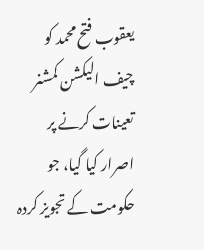یعقوب فتح محمد کو چیف الیکشن کمشنر تعینات کرنے پر اصرار کیا گیا، جو حکومت کے تجویز کردہ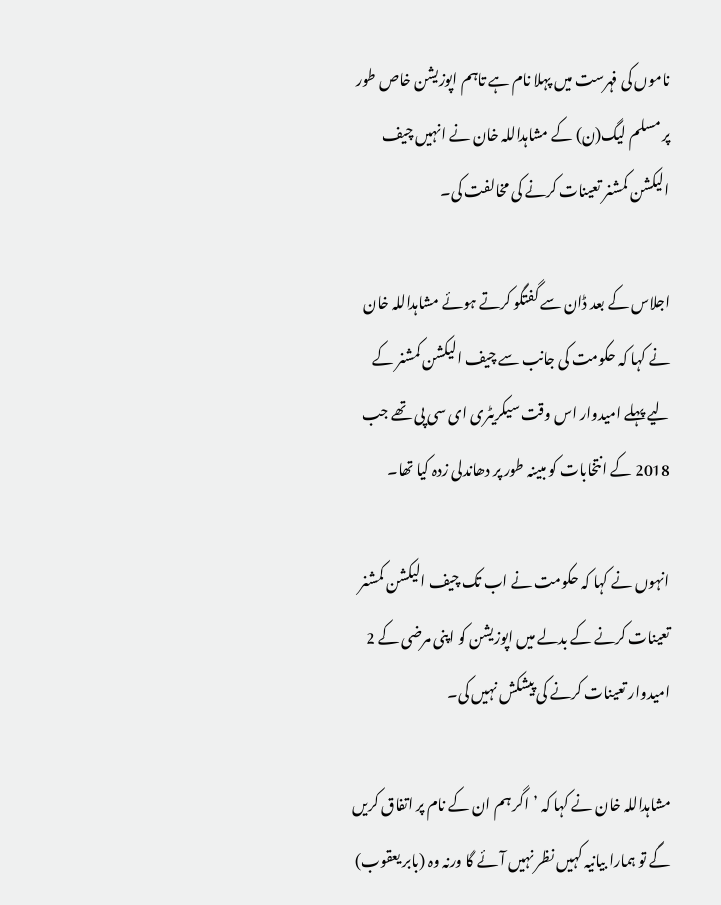ناموں کی فہرست میں پہلا نام ہے تاہم اپوزیشن خاص طور پر مسلم لیگ(ن) کے مشاہداللہ خان نے انہیں چیف الیکشن کمشنر تعینات کرنے کی مخالفت کی۔

اجلاس کے بعد ڈان سے گفتگو کرتے ہوئے مشاہداللہ خان نے کہا کہ حکومت کی جانب سے چیف الیکشن کمشنر کے لیے پہلے امیدوار اس وقت سیکریٹری ای سی پی تھے جب 2018 کے انتخابات کو مبینہ طور پر دھاندلی زدہ کیا تھا۔

انہوں نے کہا کہ حکومت نے اب تک چیف الیکشن کمشنر تعینات کرنے کے بدلے میں اپوزیشن کو اپنی مرضی کے 2 امیدوار تعینات کرنے کی پیشکش نہیں کی۔

مشاہداللہ خان نے کہا کہ ’اگر ہم ان کے نام پر اتفاق کریں گے تو ہمارا بیانیہ کہیں نظر نہیں آئے گا ورنہ وہ (بابر یعقوب)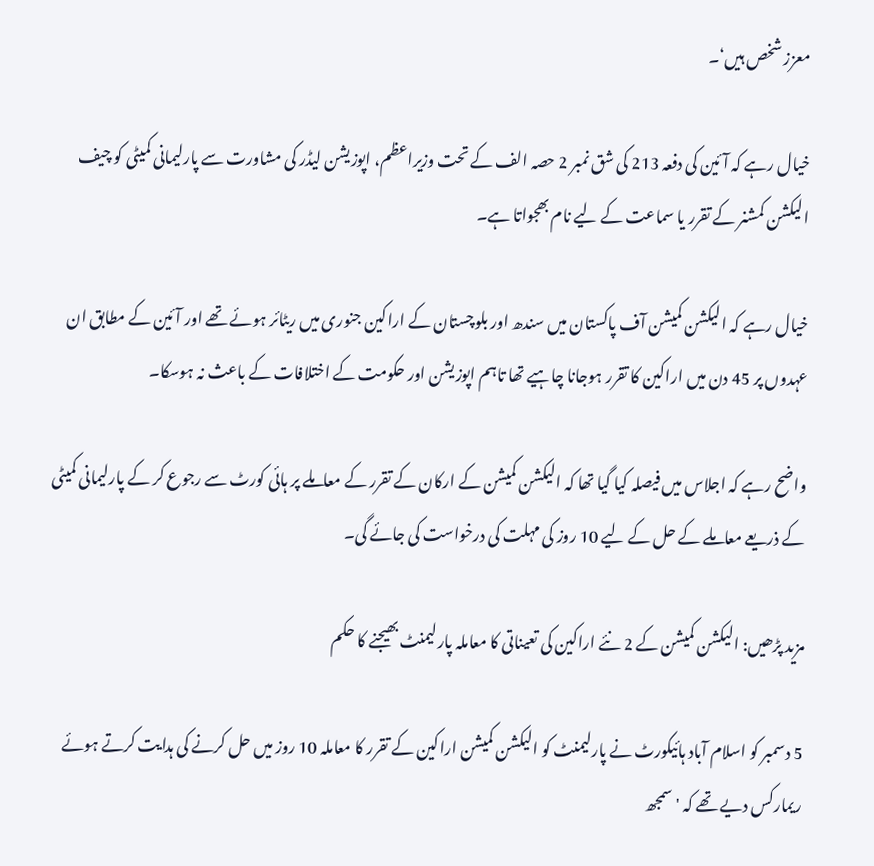معزز شخص ہیں‘۔

خیال رہے کہ آئین کی دفعہ 213 کی شق نمبر 2 حصہ الف کے تحت وزیراعظم، اپوزیشن لیڈر کی مشاورت سے پارلیمانی کمیٹی کو چیف الیکشن کمشنر کے تقرر یا سماعت کے لیے نام بھجواتا ہے۔

خیال رہے کہ الیکشن کمیشن آف پاکستان میں سندھ اور بلوچستان کے اراکین جنوری میں ریٹائر ہوئے تھے اور آئین کے مطابق ان عہدوں پر 45 دن میں اراکین کا تقرر ہوجانا چاہیے تھا تاہم اپوزیشن اور حکومت کے اختلافات کے باعث نہ ہوسکا۔

واضح رہے کہ اجلاس میں فیصلہ کیا گیا تھا کہ الیکشن کمیشن کے ارکان کے تقرر کے معاملے پر ہائی کورٹ سے رجوع کر کے پارلیمانی کمیٹی کے ذریعے معاملے کے حل کے لیے 10 روز کی مہلت کی درخواست کی جائے گی۔

مزید پڑھیں: الیکشن کمیشن کے 2 نئے اراکین کی تعیناتی کا معاملہ پارلیمنٹ بھیجنے کا حکم

5 دسمبر کو اسلام آباد ہائیکورٹ نے پارلیمنٹ کو الیکشن کمیشن اراکین کے تقرر کا معاملہ 10 روز میں حل کرنے کی ہدایت کرتے ہوئے ریمارکس دیے تھے کہ 'سمجھ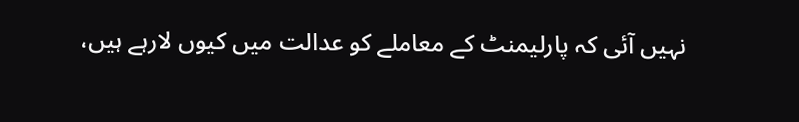نہیں آئی کہ پارلیمنٹ کے معاملے کو عدالت میں کیوں لارہے ہیں،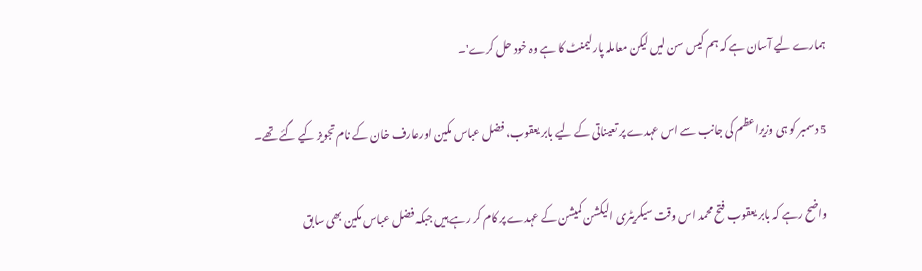ہمارے لیے آسان ہے کہ ہم کیس سن لیں لیکن معاملہ پارلیمنٹ کا ہے وہ خود حل کرے'۔

5 دسمبر کو ہی وزیراعظم کی جانب سے اس عہدے پر تعیناتی کے لیے بابر یعقوب، فضل عباس مکین اورعارف خان کے نام تجویز کیے گئے تھے۔

واضح رہے کہ بابر یعقوب فتح محمد اس وقت سیکریٹری الیکشن کمیشن کے عہدے پر کام کر رہے ہیں جبکہ فضل عباس مکین بھی سابق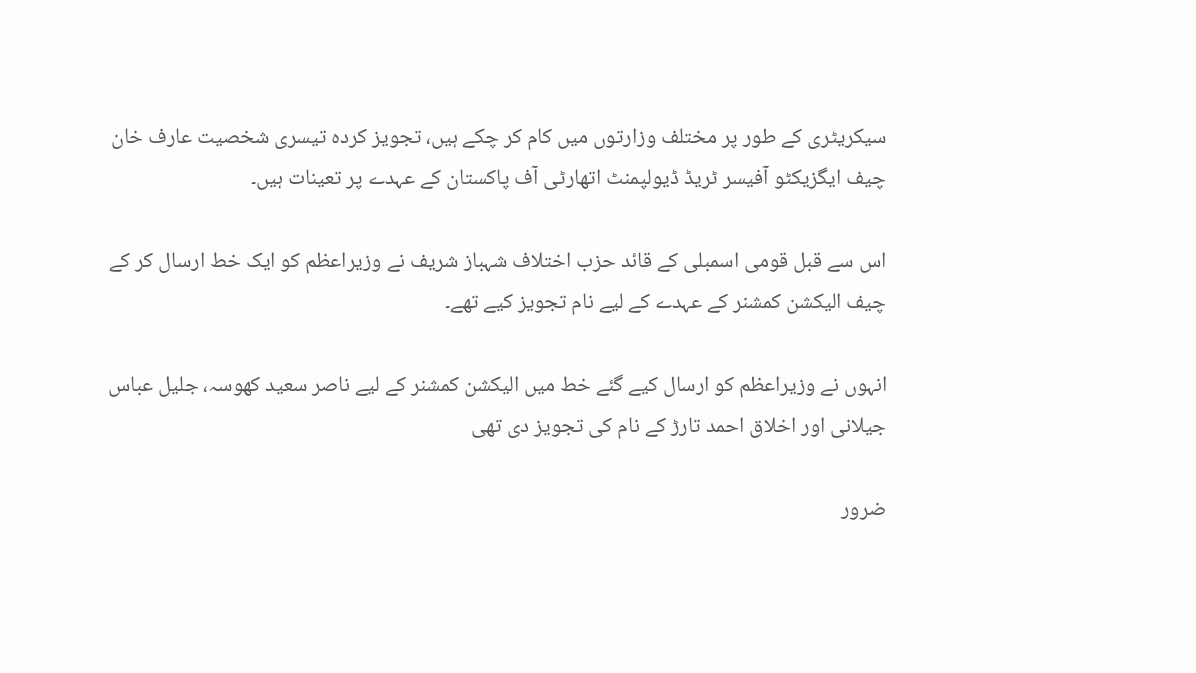سیکریٹری کے طور پر مختلف وزارتوں میں کام کر چکے ہیں، تجویز کردہ تیسری شخصیت عارف خان چیف ایگزیکٹو آفیسر ٹریڈ ڈیولپمنٹ اتھارٹی آف پاکستان کے عہدے پر تعینات ہیں۔

اس سے قبل قومی اسمبلی کے قائد حزب اختلاف شہباز شریف نے وزیراعظم کو ایک خط ارسال کر کے چیف الیکشن کمشنر کے عہدے کے لیے نام تجویز کیے تھے۔

انہوں نے وزیراعظم کو ارسال کیے گئے خط میں الیکشن کمشنر کے لیے ناصر سعید کھوسہ، جلیل عباس جیلانی اور اخلاق احمد تارڑ کے نام کی تجویز دی تھی

ضرور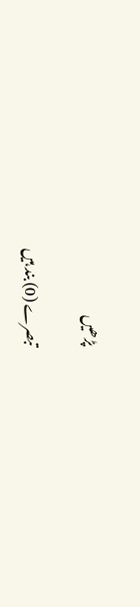پڑھیں

تبصرے (0) بند ہیں